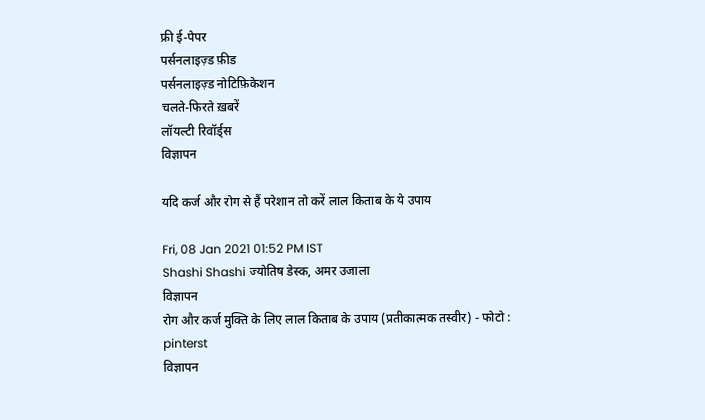फ्री ई-पेपर
पर्सनलाइज़्ड फ़ीड
पर्सनलाइज़्ड नोटिफ़िकेशन
चलते-फिरते ख़बरें
लॉयल्टी रिवॉर्ड्स
विज्ञापन

यदि कर्ज और रोग से हैं परेशान तो करें लाल किताब के ये उपाय

Fri, 08 Jan 2021 01:52 PM IST
Shashi Shashi ज्योतिष डेस्क, अमर उजाला
विज्ञापन
रोग और कर्ज मुक्ति के लिए लाल किताब के उपाय (प्रतीकात्मक तस्वीर) - फोटो : pinterst
विज्ञापन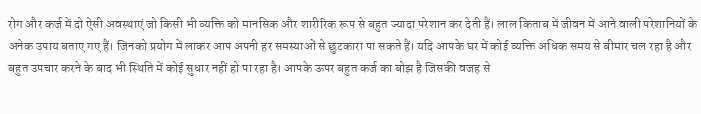रोग और कर्ज में दो ऐसी अवस्थाएं जो किसी भी व्यक्ति को मानसिक और शारीरिक रूप से बहुत ज्यादा परेशान कर देती हैं। लाल किताब में जीवन में आने वाली परेशानियों के अनेक उपाय बताए गए हैं। जिनको प्रयोग में लाकर आप अपनी हर समस्याओं से छुटकारा पा सकते हैं। यदि आपके घर में कोई व्यक्ति अधिक समय से बीमार चल रहा है और बहुत उपचार करने के बाद भी स्थिति में कोई सुधार नहीं हो पा रहा है। आपके ऊपर बहुत कर्ज का बोझ है जिसकी वजह से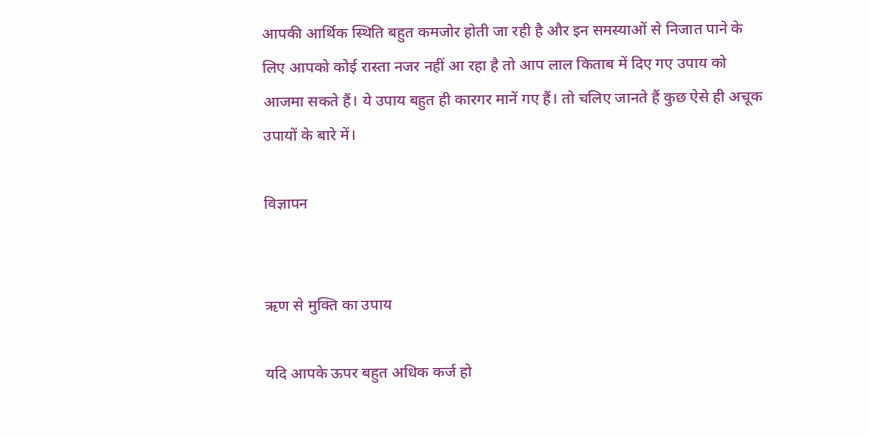आपकी आर्थिक स्थिति बहुत कमजोर होती जा रही है और इन समस्याओं से निजात पाने के लिए आपको कोई रास्ता नजर नहीं आ रहा है तो आप लाल किताब में दिए गए उपाय को आजमा सकते हैं। ये उपाय बहुत ही कारगर मानें गए हैं। तो चलिए जानते हैं कुछ ऐसे ही अचूक उपायों के बारे में।

विज्ञापन


ऋण से मुक्ति का उपाय

यदि आपके ऊपर बहुत अधिक कर्ज हो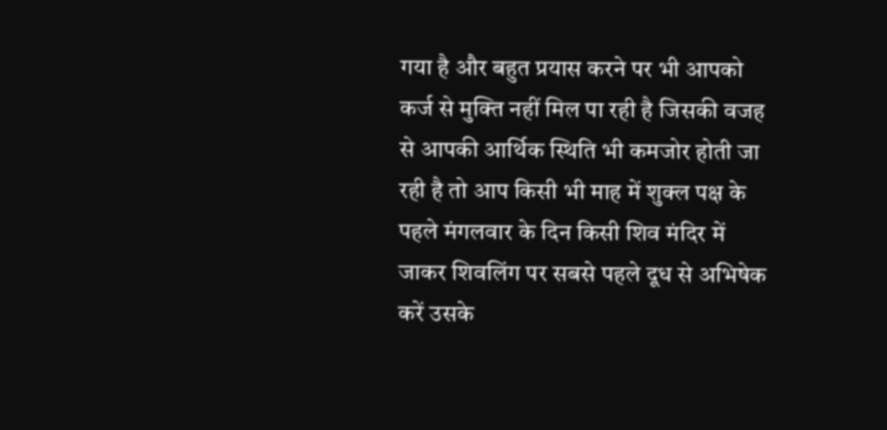गया है और बहुत प्रयास करने पर भी आपको कर्ज से मुक्ति नहीं मिल पा रही है जिसकी वजह से आपकी आर्थिक स्थिति भी कमजोर होती जा रही है तो आप किसी भी माह में शुक्ल पक्ष के पहले मंगलवार के दिन किसी शिव मंदिर में जाकर शिवलिंग पर सबसे पहले दूध से अभिषेक करें उसके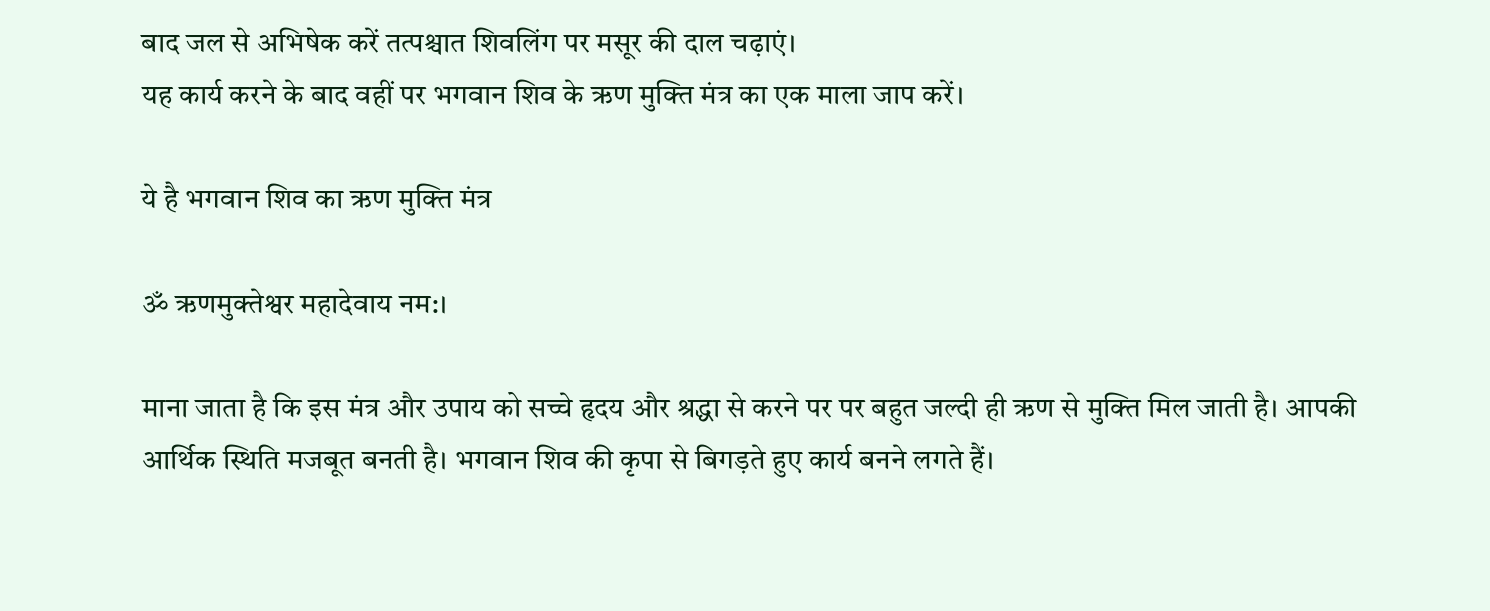बाद जल से अभिषेक करें तत्पश्चात शिवलिंग पर मसूर की दाल चढ़ाएं।
यह कार्य करने के बाद वहीं पर भगवान शिव के ऋण मुक्ति मंत्र का एक माला जाप करें।

ये है भगवान शिव का ऋण मुक्ति मंत्र

ॐ ऋणमुक्तेश्वर महादेवाय नम:।

माना जाता है कि इस मंत्र और उपाय को सच्चे हृदय और श्रद्धा से करने पर पर बहुत जल्दी ही ऋण से मुक्ति मिल जाती है। आपकी आर्थिक स्थिति मजबूत बनती है। भगवान शिव की कृपा से बिगड़ते हुए कार्य बनने लगते हैं।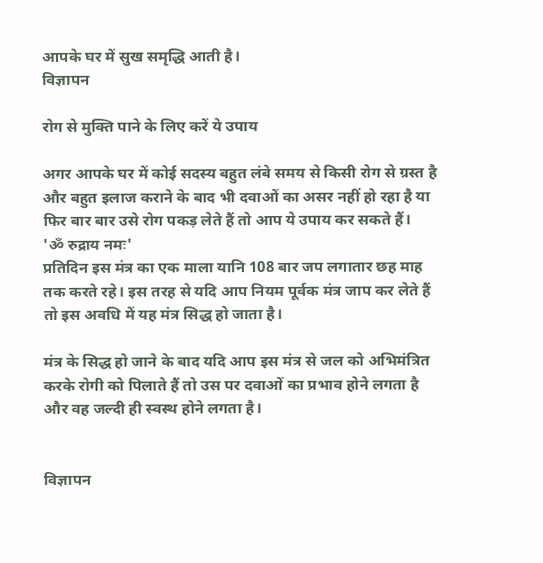आपके घर में सुख समृद्धि आती है।
विज्ञापन

रोग से मुक्ति पाने के लिए करें ये उपाय

अगर आपके घर में कोई सदस्य बहुत लंबे समय से किसी रोग से ग्रस्त है और बहुत इलाज कराने के बाद भी दवाओं का असर नहीं हो रहा है या फिर बार बार उसे रोग पकड़ लेते हैं तो आप ये उपाय कर सकते हैं।
'ॐ रुद्राय नमः'
प्रतिदिन इस मंत्र का एक माला यानि 108 बार जप लगातार छह माह तक करते रहे। इस तरह से यदि आप नियम पूर्वक मंत्र जाप कर लेते हैं तो इस अवधि में यह मंत्र सिद्ध हो जाता है।

मंत्र के सिद्ध हो जाने के बाद यदि आप इस मंत्र से जल को अभिमंत्रित करके रोगी को पिलाते हैं तो उस पर दवाओं का प्रभाव होने लगता है और वह जल्दी ही स्वस्थ होने लगता है।


विज्ञापन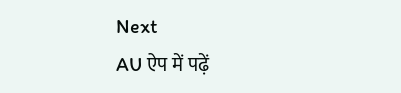Next
AU ऐप में पढ़ें